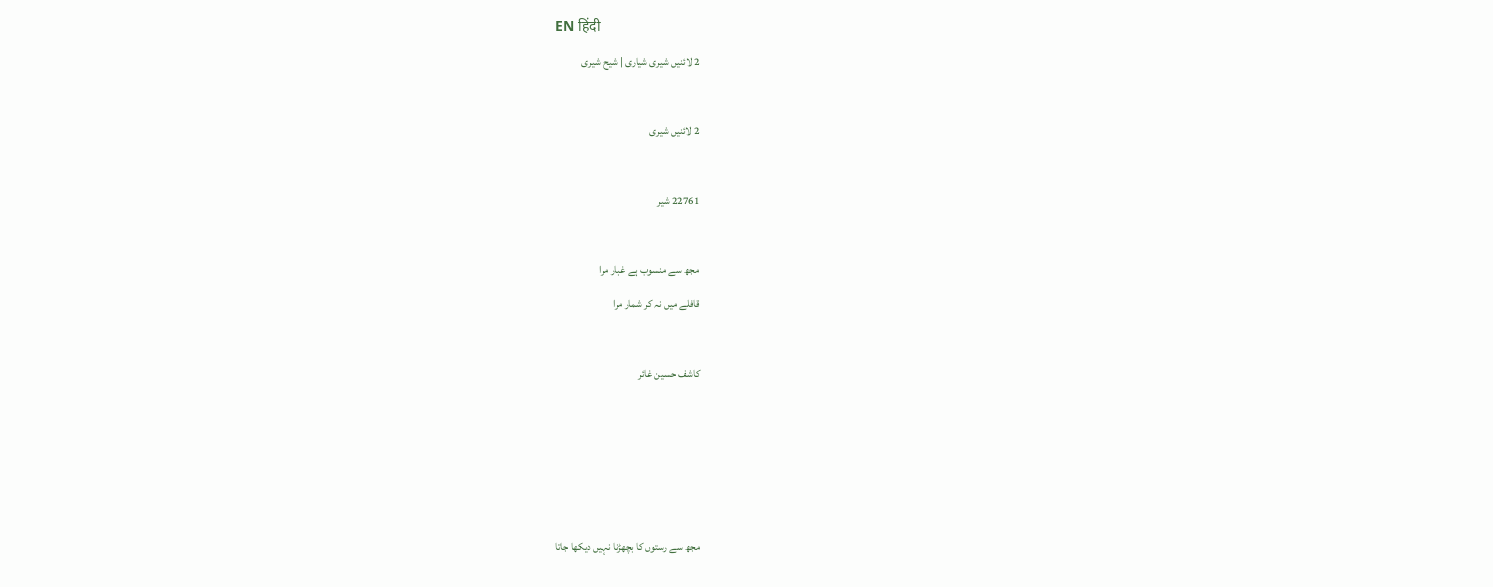EN हिंदी
2 لائنیں شیری شیاری | شیح شیری

2 لائنیں شیری

22761 شیر

مجھ سے منسوب ہے غبار مرا
قافلے میں نہ کر شمار مرا

کاشف حسین غائر




مجھ سے رستوں کا بچھڑنا نہیں دیکھا جاتا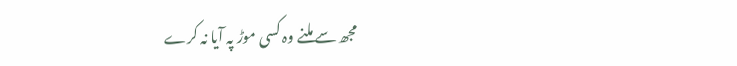مجھ سے ملنے وہ کسی موڑ پہ آیا نہ کرے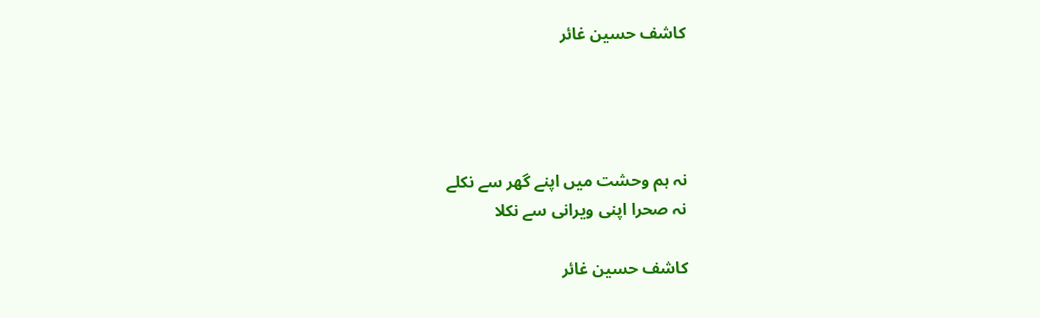کاشف حسین غائر




نہ ہم وحشت میں اپنے گھر سے نکلے
نہ صحرا اپنی ویرانی سے نکلا

کاشف حسین غائر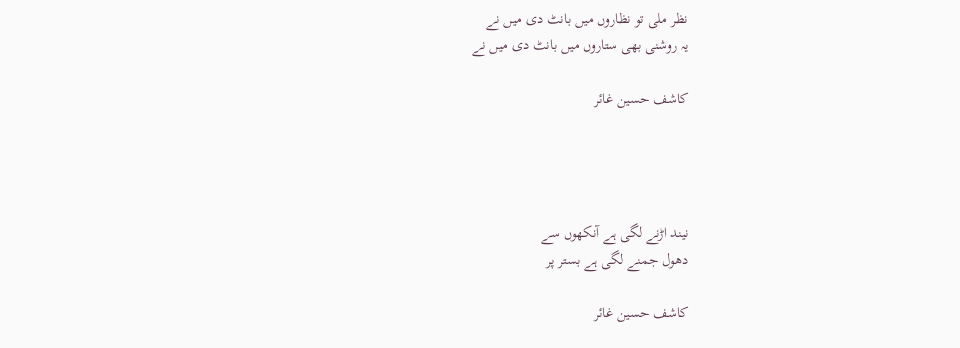نظر ملی تو نظاروں میں بانٹ دی میں نے
یہ روشنی بھی ستاروں میں بانٹ دی میں نے

کاشف حسین غائر




نیند اڑنے لگی ہے آنکھوں سے
دھول جمنے لگی ہے بستر پر

کاشف حسین غائر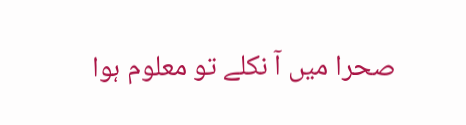صحرا میں آ نکلے تو معلوم ہوا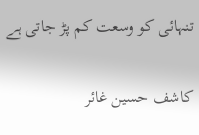تنہائی کو وسعت کم پڑ جاتی ہے

کاشف حسین غائر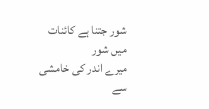شور جتنا ہے کائنات میں شور
میرے اندر کی خامشی سے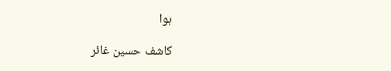ہوا

کاشف حسین غائر